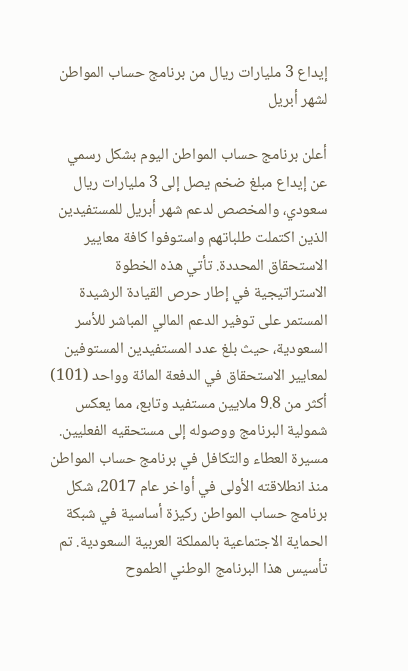إيداع 3 مليارات ريال من برنامج حساب المواطن لشهر أبريل

أعلن برنامج حساب المواطن اليوم بشكل رسمي عن إيداع مبلغ ضخم يصل إلى 3 مليارات ريال سعودي، والمخصص لدعم شهر أبريل للمستفيدين الذين اكتملت طلباتهم واستوفوا كافة معايير الاستحقاق المحددة. تأتي هذه الخطوة الاستراتيجية في إطار حرص القيادة الرشيدة المستمر على توفير الدعم المالي المباشر للأسر السعودية، حيث بلغ عدد المستفيدين المستوفين لمعايير الاستحقاق في الدفعة المائة وواحد (101) أكثر من 9.8 ملايين مستفيد وتابع، مما يعكس شمولية البرنامج ووصوله إلى مستحقيه الفعليين.
مسيرة العطاء والتكافل في برنامج حساب المواطن
منذ انطلاقته الأولى في أواخر عام 2017، شكل برنامج حساب المواطن ركيزة أساسية في شبكة الحماية الاجتماعية بالمملكة العربية السعودية. تم تأسيس هذا البرنامج الوطني الطموح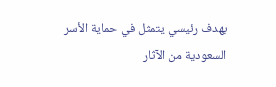بهدف رئيسي يتمثل في حماية الأسر السعودية من الآثار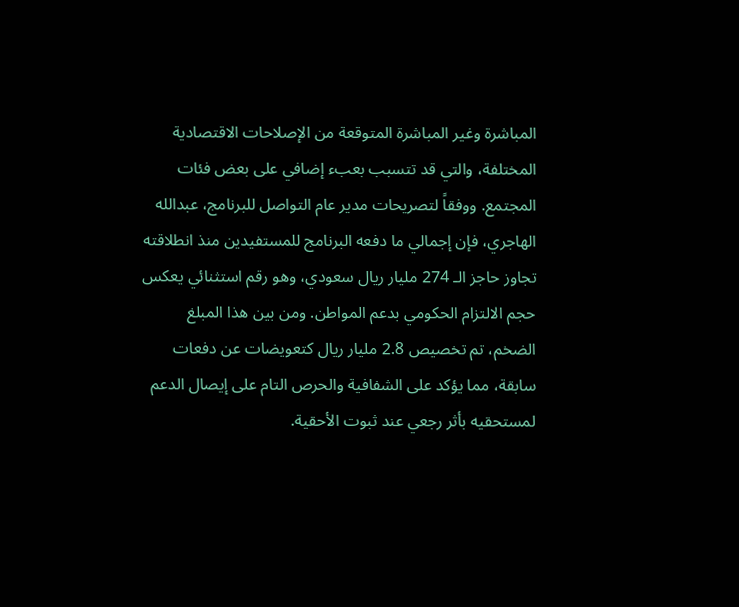المباشرة وغير المباشرة المتوقعة من الإصلاحات الاقتصادية المختلفة، والتي قد تتسبب بعبء إضافي على بعض فئات المجتمع. ووفقاً لتصريحات مدير عام التواصل للبرنامج، عبدالله الهاجري، فإن إجمالي ما دفعه البرنامج للمستفيدين منذ انطلاقته تجاوز حاجز الـ 274 مليار ريال سعودي، وهو رقم استثنائي يعكس حجم الالتزام الحكومي بدعم المواطن. ومن بين هذا المبلغ الضخم، تم تخصيص 2.8 مليار ريال كتعويضات عن دفعات سابقة، مما يؤكد على الشفافية والحرص التام على إيصال الدعم لمستحقيه بأثر رجعي عند ثبوت الأحقية.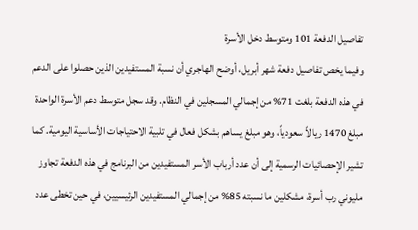تفاصيل الدفعة 101 ومتوسط دخل الأسرة
وفيما يخص تفاصيل دفعة شهر أبريل، أوضح الهاجري أن نسبة المستفيدين الذين حصلوا على الدعم في هذه الدفعة بلغت 71% من إجمالي المسجلين في النظام. وقد سجل متوسط دعم الأسرة الواحدة مبلغ 1470 ريالاً سعودياً، وهو مبلغ يساهم بشكل فعال في تلبية الاحتياجات الأساسية اليومية. كما تشير الإحصائيات الرسمية إلى أن عدد أرباب الأسر المستفيدين من البرنامج في هذه الدفعة تجاوز مليوني رب أسرة، مشكلين ما نسبته 85% من إجمالي المستفيدين الرئيسيين، في حين تخطى عدد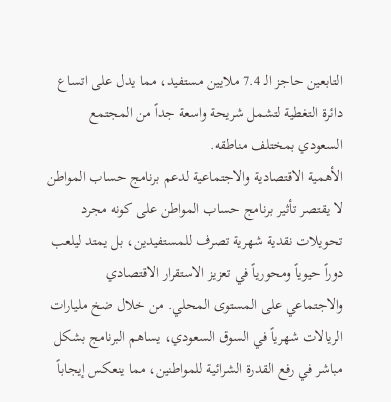التابعين حاجز الـ 7.4 ملايين مستفيد، مما يدل على اتساع دائرة التغطية لتشمل شريحة واسعة جداً من المجتمع السعودي بمختلف مناطقه.
الأهمية الاقتصادية والاجتماعية لدعم برنامج حساب المواطن
لا يقتصر تأثير برنامج حساب المواطن على كونه مجرد تحويلات نقدية شهرية تصرف للمستفيدين، بل يمتد ليلعب دوراً حيوياً ومحورياً في تعزيز الاستقرار الاقتصادي والاجتماعي على المستوى المحلي. من خلال ضخ مليارات الريالات شهرياً في السوق السعودي، يساهم البرنامج بشكل مباشر في رفع القدرة الشرائية للمواطنين، مما ينعكس إيجاباً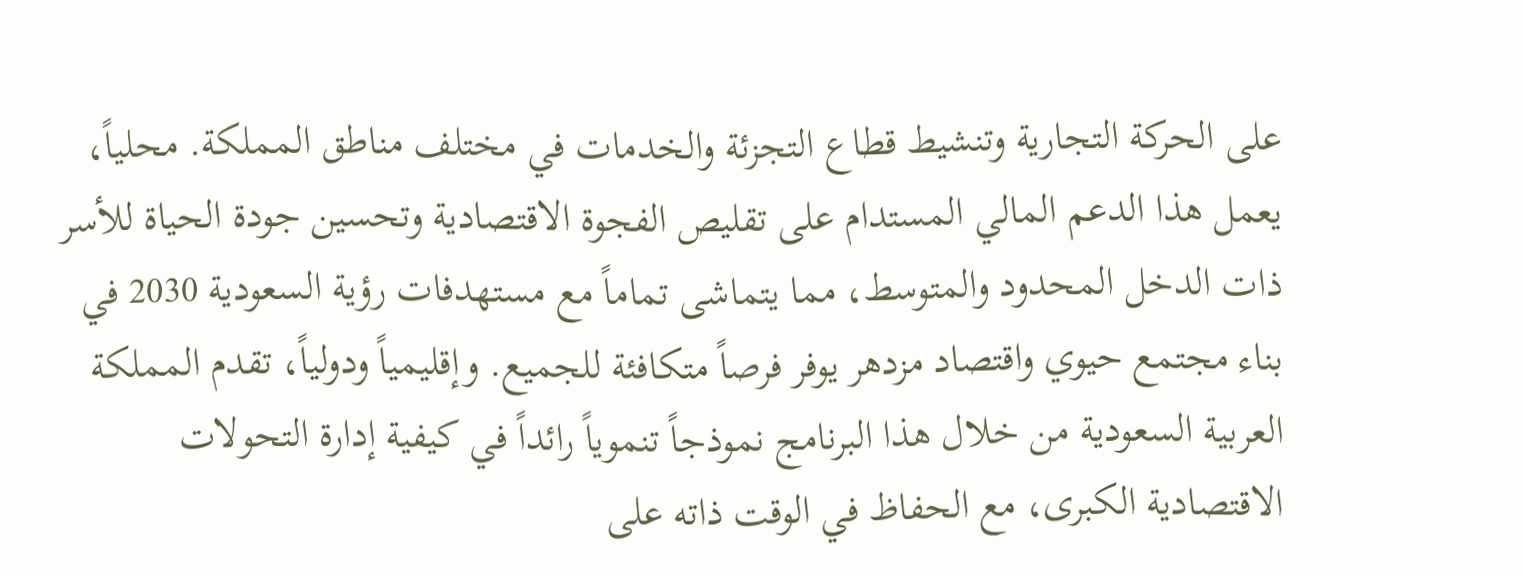على الحركة التجارية وتنشيط قطاع التجزئة والخدمات في مختلف مناطق المملكة. محلياً، يعمل هذا الدعم المالي المستدام على تقليص الفجوة الاقتصادية وتحسين جودة الحياة للأسر ذات الدخل المحدود والمتوسط، مما يتماشى تماماً مع مستهدفات رؤية السعودية 2030 في بناء مجتمع حيوي واقتصاد مزدهر يوفر فرصاً متكافئة للجميع. وإقليمياً ودولياً، تقدم المملكة العربية السعودية من خلال هذا البرنامج نموذجاً تنموياً رائداً في كيفية إدارة التحولات الاقتصادية الكبرى، مع الحفاظ في الوقت ذاته على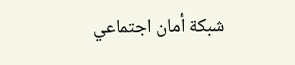شبكة أمان اجتماعي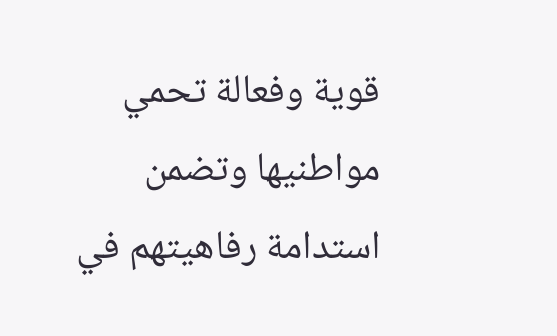قوية وفعالة تحمي مواطنيها وتضمن استدامة رفاهيتهم في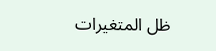ظل المتغيرات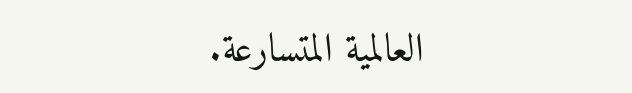العالمية المتسارعة.